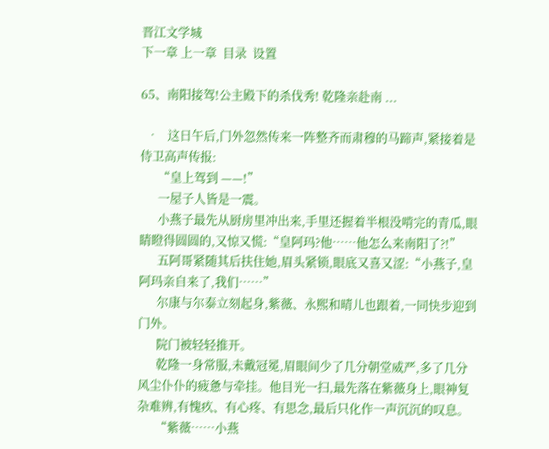晋江文学城
下一章 上一章  目录  设置

65、南阳接驾!公主殿下的杀伐秀! 乾隆亲赴南 ...

  •   这日午后,门外忽然传来一阵整齐而肃穆的马蹄声,紧接着是侍卫高声传报:
      “皇上驾到 ——!”
      一屋子人皆是一震。
      小燕子最先从厨房里冲出来,手里还握着半根没啃完的青瓜,眼睛瞪得圆圆的,又惊又慌:“皇阿玛?他……他怎么来南阳了?!”
      五阿哥紧随其后扶住她,眉头紧锁,眼底又喜又涩:“小燕子,皇阿玛亲自来了,我们……”
      尔康与尔泰立刻起身,紫薇、永熙和晴儿也跟着,一同快步迎到门外。
      院门被轻轻推开。
      乾隆一身常服,未戴冠冕,眉眼间少了几分朝堂威严,多了几分风尘仆仆的疲惫与牵挂。他目光一扫,最先落在紫薇身上,眼神复杂难辨,有愧疚、有心疼、有思念,最后只化作一声沉沉的叹息。
      “紫薇……小燕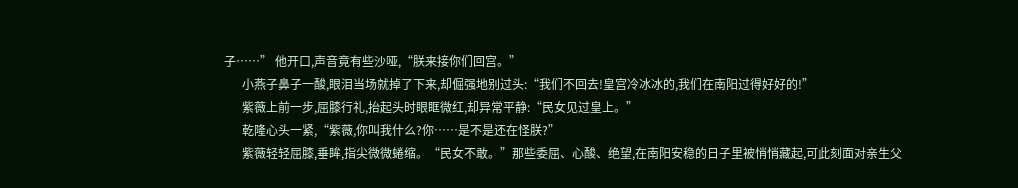子……” 他开口,声音竟有些沙哑,“朕来接你们回宫。”
      小燕子鼻子一酸,眼泪当场就掉了下来,却倔强地别过头:“我们不回去!皇宫冷冰冰的,我们在南阳过得好好的!”
      紫薇上前一步,屈膝行礼,抬起头时眼眶微红,却异常平静:“民女见过皇上。”
      乾隆心头一紧,“紫薇,你叫我什么?你……是不是还在怪朕?”
      紫薇轻轻屈膝,垂眸,指尖微微蜷缩。“民女不敢。”那些委屈、心酸、绝望,在南阳安稳的日子里被悄悄藏起,可此刻面对亲生父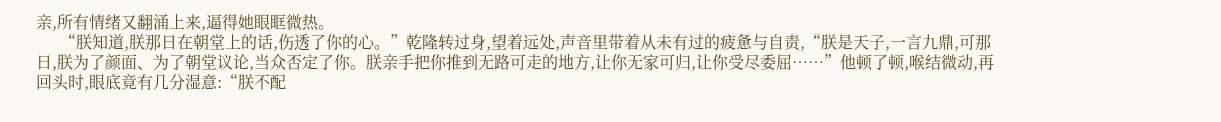亲,所有情绪又翻涌上来,逼得她眼眶微热。
      “朕知道,朕那日在朝堂上的话,伤透了你的心。”乾隆转过身,望着远处,声音里带着从未有过的疲惫与自责,“朕是天子,一言九鼎,可那日,朕为了颜面、为了朝堂议论,当众否定了你。朕亲手把你推到无路可走的地方,让你无家可归,让你受尽委屈……”他顿了顿,喉结微动,再回头时,眼底竟有几分湿意:“朕不配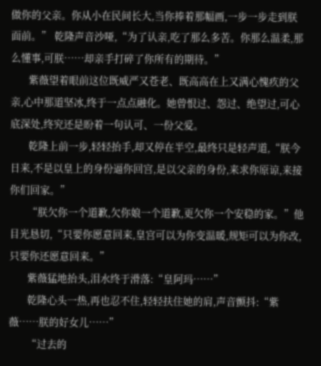做你的父亲。你从小在民间长大,当你捧着那幅画,一步一步走到朕面前。” 乾隆声音沙哑,“为了认亲,吃了那么多苦。你那么温柔,那么懂事,可朕……却亲手打碎了你所有的期待。”
      紫薇望着眼前这位既威严又苍老、既高高在上又满心愧疚的父亲,心中那道坚冰,终于一点点融化。她曾恨过、怨过、绝望过,可心底深处,终究还是盼着一句认可、一份父爱。
      乾隆上前一步,轻轻抬手,却又停在半空,最终只是轻声道,“朕今日来,不是以皇上的身份逼你回宫,是以父亲的身份,来求你原谅,来接你们回家。”
      “朕欠你一个道歉,欠你娘一个道歉,更欠你一个安稳的家。”他目光恳切,“只要你愿意回来,皇宫可以为你变温暖,规矩可以为你改,只要你还愿意回来。”
      紫薇猛地抬头,泪水终于滑落:“皇阿玛……”
      乾隆心头一热,再也忍不住,轻轻扶住她的肩,声音颤抖:“紫薇……朕的好女儿……”
      “过去的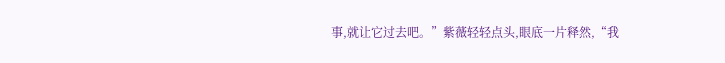事,就让它过去吧。”紫薇轻轻点头,眼底一片释然,“我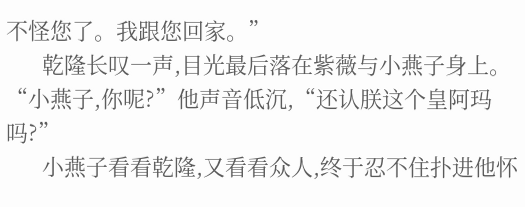不怪您了。我跟您回家。”
      乾隆长叹一声,目光最后落在紫薇与小燕子身上。“小燕子,你呢?”他声音低沉,“还认朕这个皇阿玛吗?”
      小燕子看看乾隆,又看看众人,终于忍不住扑进他怀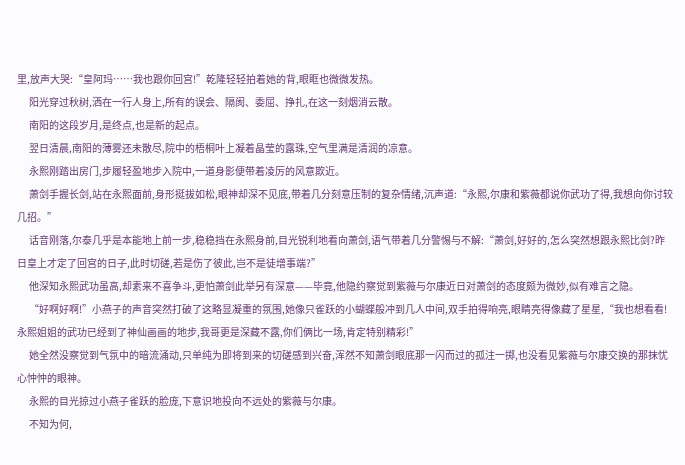里,放声大哭:“皇阿玛……我也跟你回宫!”乾隆轻轻拍着她的背,眼眶也微微发热。
      阳光穿过秋树,洒在一行人身上,所有的误会、隔阂、委屈、挣扎,在这一刻烟消云散。
      南阳的这段岁月,是终点,也是新的起点。
      翌日清晨,南阳的薄雾还未散尽,院中的梧桐叶上凝着晶莹的露珠,空气里满是清润的凉意。
      永熙刚踏出房门,步履轻盈地步入院中,一道身影便带着凌厉的风意欺近。
      萧剑手握长剑,站在永熙面前,身形挺拔如松,眼神却深不见底,带着几分刻意压制的复杂情绪,沉声道:“永熙,尔康和紫薇都说你武功了得,我想向你讨较几招。”
      话音刚落,尔泰几乎是本能地上前一步,稳稳挡在永熙身前,目光锐利地看向萧剑,语气带着几分警惕与不解:“萧剑,好好的,怎么突然想跟永熙比剑?昨日皇上才定了回宫的日子,此时切磋,若是伤了彼此,岂不是徒增事端?”
      他深知永熙武功虽高,却素来不喜争斗,更怕萧剑此举另有深意——毕竟,他隐约察觉到紫薇与尔康近日对萧剑的态度颇为微妙,似有难言之隐。
      “好啊好啊!”小燕子的声音突然打破了这略显凝重的氛围,她像只雀跃的小蝴蝶般冲到几人中间,双手拍得响亮,眼睛亮得像藏了星星,“我也想看看!永熙姐姐的武功已经到了神仙画画的地步,我哥更是深藏不露,你们俩比一场,肯定特别精彩!”
      她全然没察觉到气氛中的暗流涌动,只单纯为即将到来的切磋感到兴奋,浑然不知萧剑眼底那一闪而过的孤注一掷,也没看见紫薇与尔康交换的那抹忧心忡忡的眼神。
      永熙的目光掠过小燕子雀跃的脸庞,下意识地投向不远处的紫薇与尔康。
      不知为何,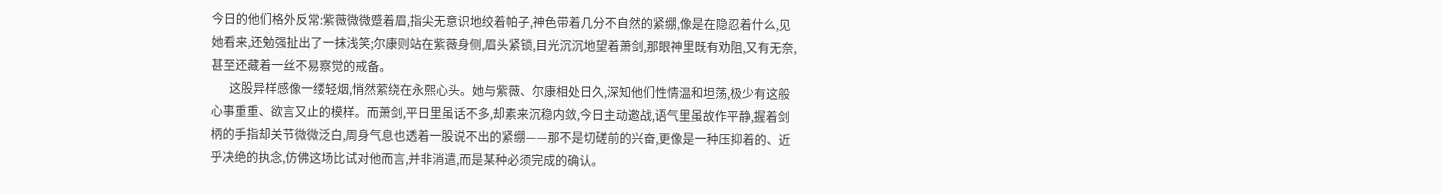今日的他们格外反常:紫薇微微蹙着眉,指尖无意识地绞着帕子,神色带着几分不自然的紧绷,像是在隐忍着什么,见她看来,还勉强扯出了一抹浅笑;尔康则站在紫薇身侧,眉头紧锁,目光沉沉地望着萧剑,那眼神里既有劝阻,又有无奈,甚至还藏着一丝不易察觉的戒备。
      这股异样感像一缕轻烟,悄然萦绕在永熙心头。她与紫薇、尔康相处日久,深知他们性情温和坦荡,极少有这般心事重重、欲言又止的模样。而萧剑,平日里虽话不多,却素来沉稳内敛,今日主动邀战,语气里虽故作平静,握着剑柄的手指却关节微微泛白,周身气息也透着一股说不出的紧绷——那不是切磋前的兴奋,更像是一种压抑着的、近乎决绝的执念,仿佛这场比试对他而言,并非消遣,而是某种必须完成的确认。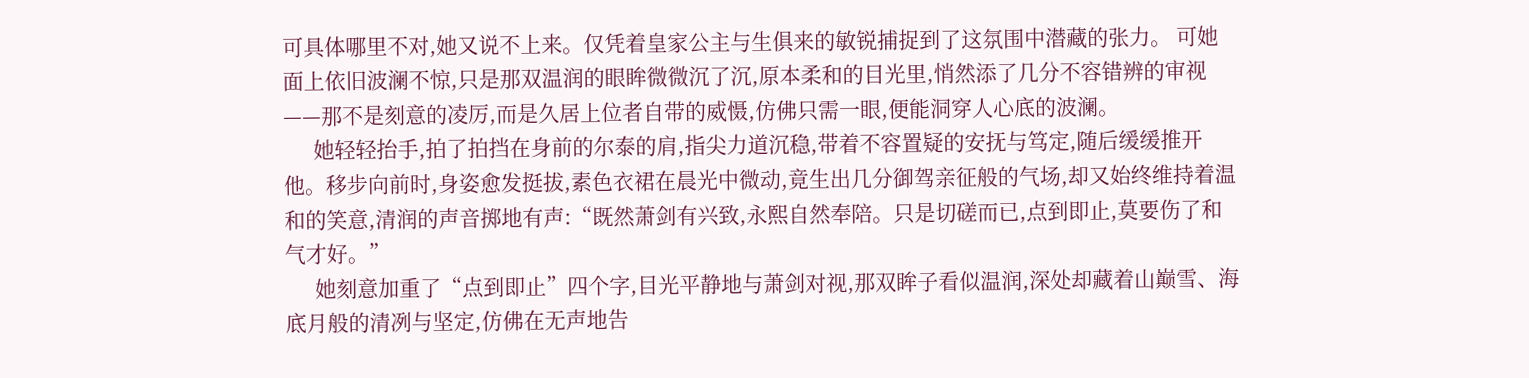可具体哪里不对,她又说不上来。仅凭着皇家公主与生俱来的敏锐捕捉到了这氛围中潜藏的张力。 可她面上依旧波澜不惊,只是那双温润的眼眸微微沉了沉,原本柔和的目光里,悄然添了几分不容错辨的审视——那不是刻意的凌厉,而是久居上位者自带的威慑,仿佛只需一眼,便能洞穿人心底的波澜。
      她轻轻抬手,拍了拍挡在身前的尔泰的肩,指尖力道沉稳,带着不容置疑的安抚与笃定,随后缓缓推开他。移步向前时,身姿愈发挺拔,素色衣裙在晨光中微动,竟生出几分御驾亲征般的气场,却又始终维持着温和的笑意,清润的声音掷地有声:“既然萧剑有兴致,永熙自然奉陪。只是切磋而已,点到即止,莫要伤了和气才好。”
      她刻意加重了“点到即止”四个字,目光平静地与萧剑对视,那双眸子看似温润,深处却藏着山巅雪、海底月般的清冽与坚定,仿佛在无声地告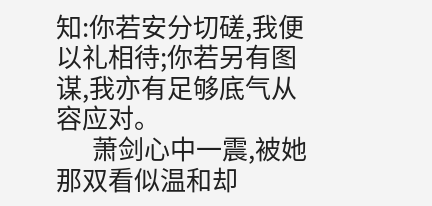知:你若安分切磋,我便以礼相待;你若另有图谋,我亦有足够底气从容应对。
      萧剑心中一震,被她那双看似温和却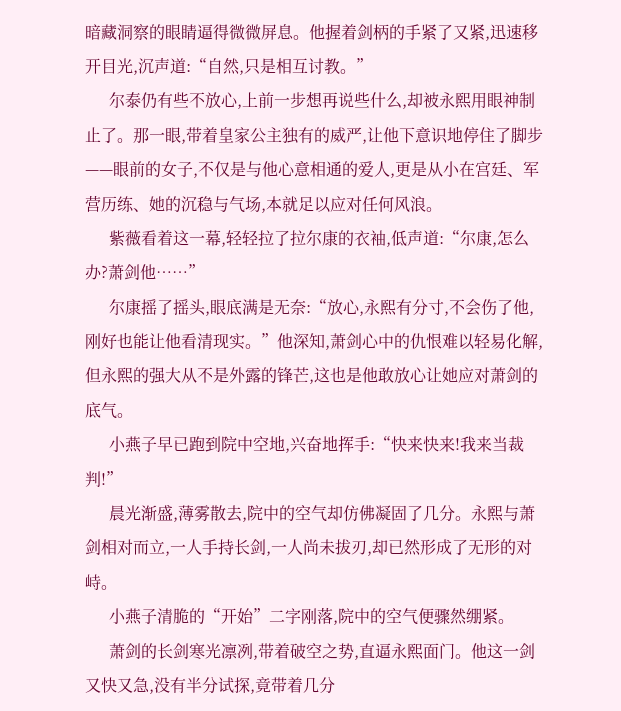暗藏洞察的眼睛逼得微微屏息。他握着剑柄的手紧了又紧,迅速移开目光,沉声道:“自然,只是相互讨教。”
      尔泰仍有些不放心,上前一步想再说些什么,却被永熙用眼神制止了。那一眼,带着皇家公主独有的威严,让他下意识地停住了脚步——眼前的女子,不仅是与他心意相通的爱人,更是从小在宫廷、军营历练、她的沉稳与气场,本就足以应对任何风浪。
      紫薇看着这一幕,轻轻拉了拉尔康的衣袖,低声道:“尔康,怎么办?萧剑他……”
      尔康摇了摇头,眼底满是无奈:“放心,永熙有分寸,不会伤了他,刚好也能让他看清现实。”他深知,萧剑心中的仇恨难以轻易化解,但永熙的强大从不是外露的锋芒,这也是他敢放心让她应对萧剑的底气。
      小燕子早已跑到院中空地,兴奋地挥手:“快来快来!我来当裁判!”
      晨光渐盛,薄雾散去,院中的空气却仿佛凝固了几分。永熙与萧剑相对而立,一人手持长剑,一人尚未拔刃,却已然形成了无形的对峙。
      小燕子清脆的“开始”二字刚落,院中的空气便骤然绷紧。
      萧剑的长剑寒光凛冽,带着破空之势,直逼永熙面门。他这一剑又快又急,没有半分试探,竟带着几分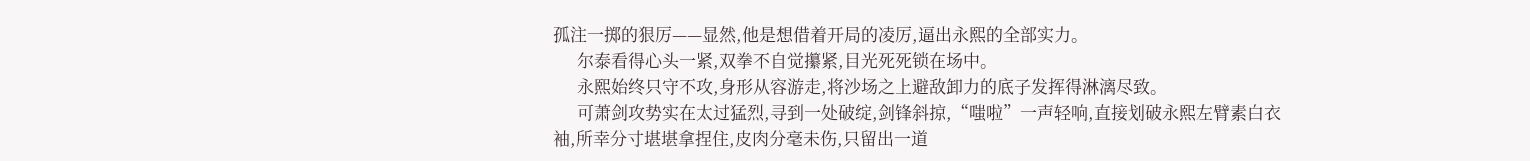孤注一掷的狠厉——显然,他是想借着开局的凌厉,逼出永熙的全部实力。
      尔泰看得心头一紧,双拳不自觉攥紧,目光死死锁在场中。
      永熙始终只守不攻,身形从容游走,将沙场之上避敌卸力的底子发挥得淋漓尽致。
      可萧剑攻势实在太过猛烈,寻到一处破绽,剑锋斜掠,“嗤啦”一声轻响,直接划破永熙左臂素白衣袖,所幸分寸堪堪拿捏住,皮肉分毫未伤,只留出一道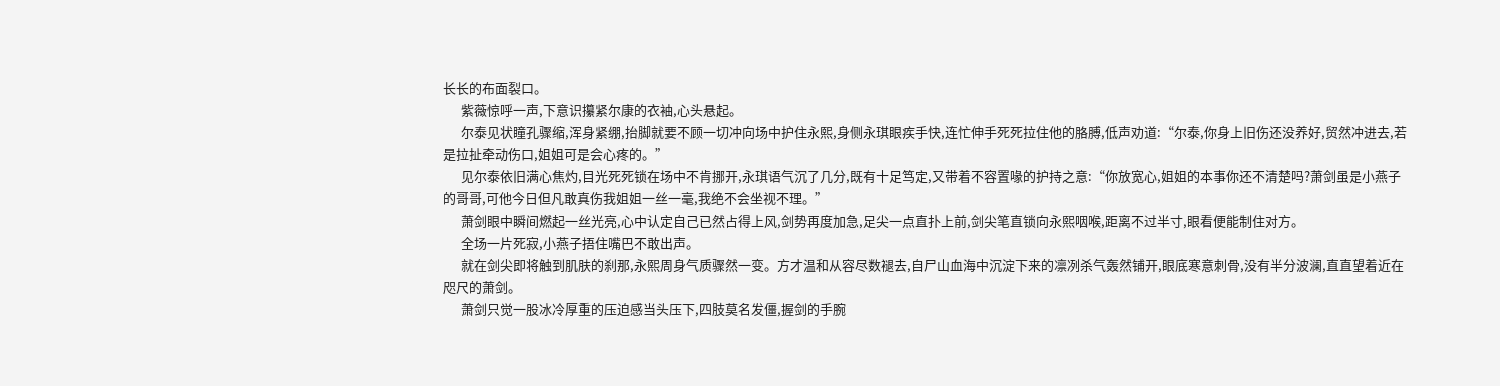长长的布面裂口。
      紫薇惊呼一声,下意识攥紧尔康的衣袖,心头悬起。
      尔泰见状瞳孔骤缩,浑身紧绷,抬脚就要不顾一切冲向场中护住永熙,身侧永琪眼疾手快,连忙伸手死死拉住他的胳膊,低声劝道:“尔泰,你身上旧伤还没养好,贸然冲进去,若是拉扯牵动伤口,姐姐可是会心疼的。”
      见尔泰依旧满心焦灼,目光死死锁在场中不肯挪开,永琪语气沉了几分,既有十足笃定,又带着不容置喙的护持之意:“你放宽心,姐姐的本事你还不清楚吗?萧剑虽是小燕子的哥哥,可他今日但凡敢真伤我姐姐一丝一毫,我绝不会坐视不理。”
      萧剑眼中瞬间燃起一丝光亮,心中认定自己已然占得上风,剑势再度加急,足尖一点直扑上前,剑尖笔直锁向永熙咽喉,距离不过半寸,眼看便能制住对方。
      全场一片死寂,小燕子捂住嘴巴不敢出声。
      就在剑尖即将触到肌肤的刹那,永熙周身气质骤然一变。方才温和从容尽数褪去,自尸山血海中沉淀下来的凛冽杀气轰然铺开,眼底寒意刺骨,没有半分波澜,直直望着近在咫尺的萧剑。
      萧剑只觉一股冰冷厚重的压迫感当头压下,四肢莫名发僵,握剑的手腕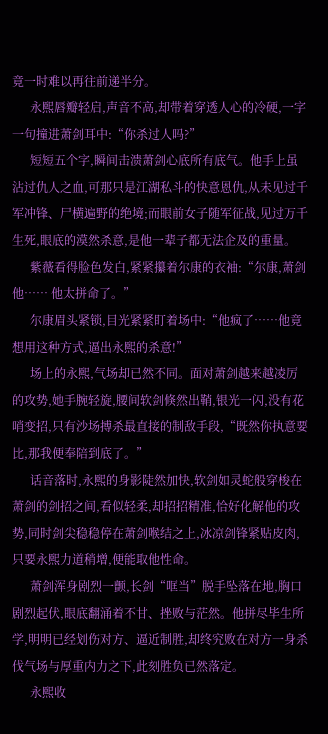竟一时难以再往前递半分。
      永熙唇瓣轻启,声音不高,却带着穿透人心的冷硬,一字一句撞进萧剑耳中:“你杀过人吗?”
      短短五个字,瞬间击溃萧剑心底所有底气。他手上虽沾过仇人之血,可那只是江湖私斗的快意恩仇,从未见过千军冲锋、尸横遍野的绝境;而眼前女子随军征战,见过万千生死,眼底的漠然杀意,是他一辈子都无法企及的重量。
      紫薇看得脸色发白,紧紧攥着尔康的衣袖:“尔康,萧剑他…… 他太拼命了。”
      尔康眉头紧锁,目光紧紧盯着场中:“他疯了……他竟想用这种方式,逼出永熙的杀意!”
      场上的永熙,气场却已然不同。面对萧剑越来越凌厉的攻势,她手腕轻旋,腰间软剑倏然出鞘,银光一闪,没有花哨变招,只有沙场搏杀最直接的制敌手段,“既然你执意要比,那我便奉陪到底了。”
      话音落时,永熙的身影陡然加快,软剑如灵蛇般穿梭在萧剑的剑招之间,看似轻柔,却招招精准,恰好化解他的攻势,同时剑尖稳稳停在萧剑喉结之上,冰凉剑锋紧贴皮肉,只要永熙力道稍增,便能取他性命。
      萧剑浑身剧烈一颤,长剑“哐当”脱手坠落在地,胸口剧烈起伏,眼底翻涌着不甘、挫败与茫然。他拼尽毕生所学,明明已经划伤对方、逼近制胜,却终究败在对方一身杀伐气场与厚重内力之下,此刻胜负已然落定。
      永熙收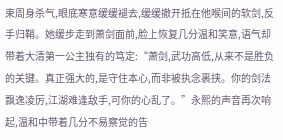束周身杀气,眼底寒意缓缓褪去,缓缓撤开抵在他喉间的软剑,反手归鞘。她缓步走到萧剑面前,脸上恢复几分温和笑意,语气却带着大清第一公主独有的笃定:“萧剑,武功高低,从来不是胜负的关键。真正强大的,是守住本心,而非被执念裹挟。你的剑法飘逸凌厉,江湖难逢敌手,可你的心乱了。”永熙的声音再次响起,温和中带着几分不易察觉的告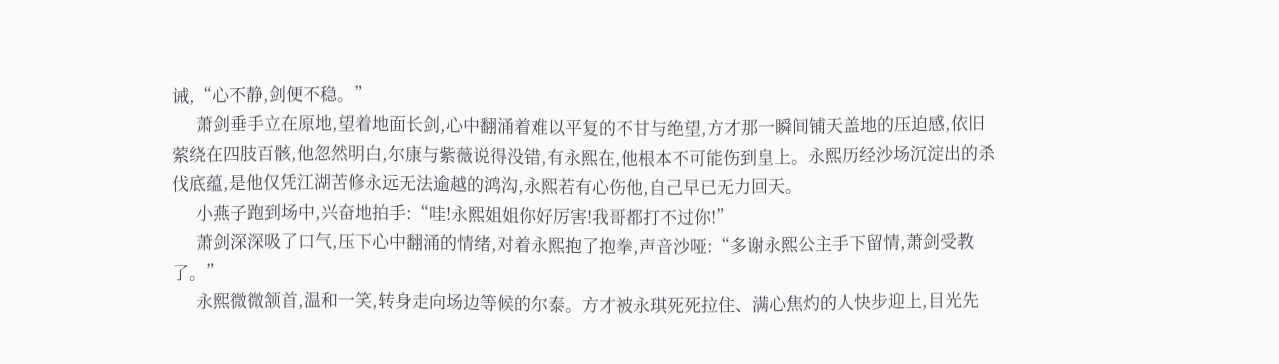诫,“心不静,剑便不稳。”
      萧剑垂手立在原地,望着地面长剑,心中翻涌着难以平复的不甘与绝望,方才那一瞬间铺天盖地的压迫感,依旧萦绕在四肢百骸,他忽然明白,尔康与紫薇说得没错,有永熙在,他根本不可能伤到皇上。永熙历经沙场沉淀出的杀伐底蕴,是他仅凭江湖苦修永远无法逾越的鸿沟,永熙若有心伤他,自己早已无力回天。
      小燕子跑到场中,兴奋地拍手:“哇!永熙姐姐你好厉害!我哥都打不过你!”
      萧剑深深吸了口气,压下心中翻涌的情绪,对着永熙抱了抱拳,声音沙哑:“多谢永熙公主手下留情,萧剑受教了。”
      永熙微微颔首,温和一笑,转身走向场边等候的尔泰。方才被永琪死死拉住、满心焦灼的人快步迎上,目光先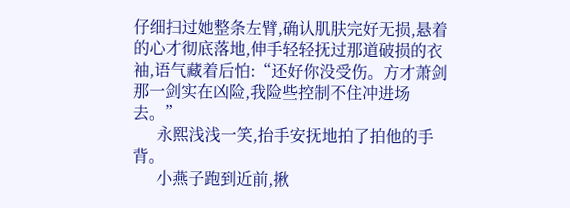仔细扫过她整条左臂,确认肌肤完好无损,悬着的心才彻底落地,伸手轻轻抚过那道破损的衣袖,语气藏着后怕:“还好你没受伤。方才萧剑那一剑实在凶险,我险些控制不住冲进场去。”
      永熙浅浅一笑,抬手安抚地拍了拍他的手背。
      小燕子跑到近前,揪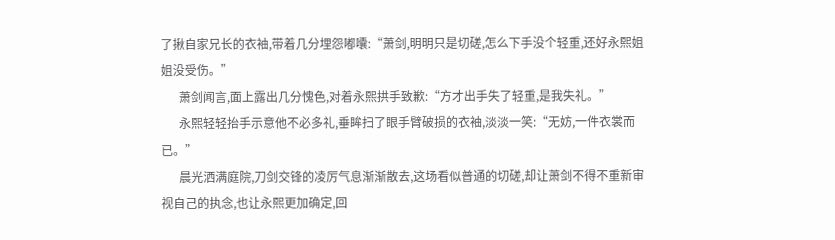了揪自家兄长的衣袖,带着几分埋怨嘟囔:“萧剑,明明只是切磋,怎么下手没个轻重,还好永熙姐姐没受伤。”
      萧剑闻言,面上露出几分愧色,对着永熙拱手致歉:“方才出手失了轻重,是我失礼。”
      永熙轻轻抬手示意他不必多礼,垂眸扫了眼手臂破损的衣袖,淡淡一笑:“无妨,一件衣裳而已。”
      晨光洒满庭院,刀剑交锋的凌厉气息渐渐散去,这场看似普通的切磋,却让萧剑不得不重新审视自己的执念,也让永熙更加确定,回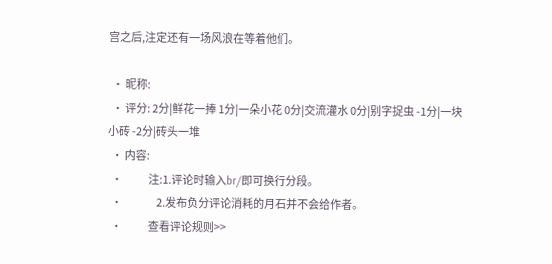宫之后,注定还有一场风浪在等着他们。

  • 昵称:
  • 评分: 2分|鲜花一捧 1分|一朵小花 0分|交流灌水 0分|别字捉虫 -1分|一块小砖 -2分|砖头一堆
  • 内容:
  •             注:1.评论时输入br/即可换行分段。
  •                 2.发布负分评论消耗的月石并不会给作者。
  •             查看评论规则>>